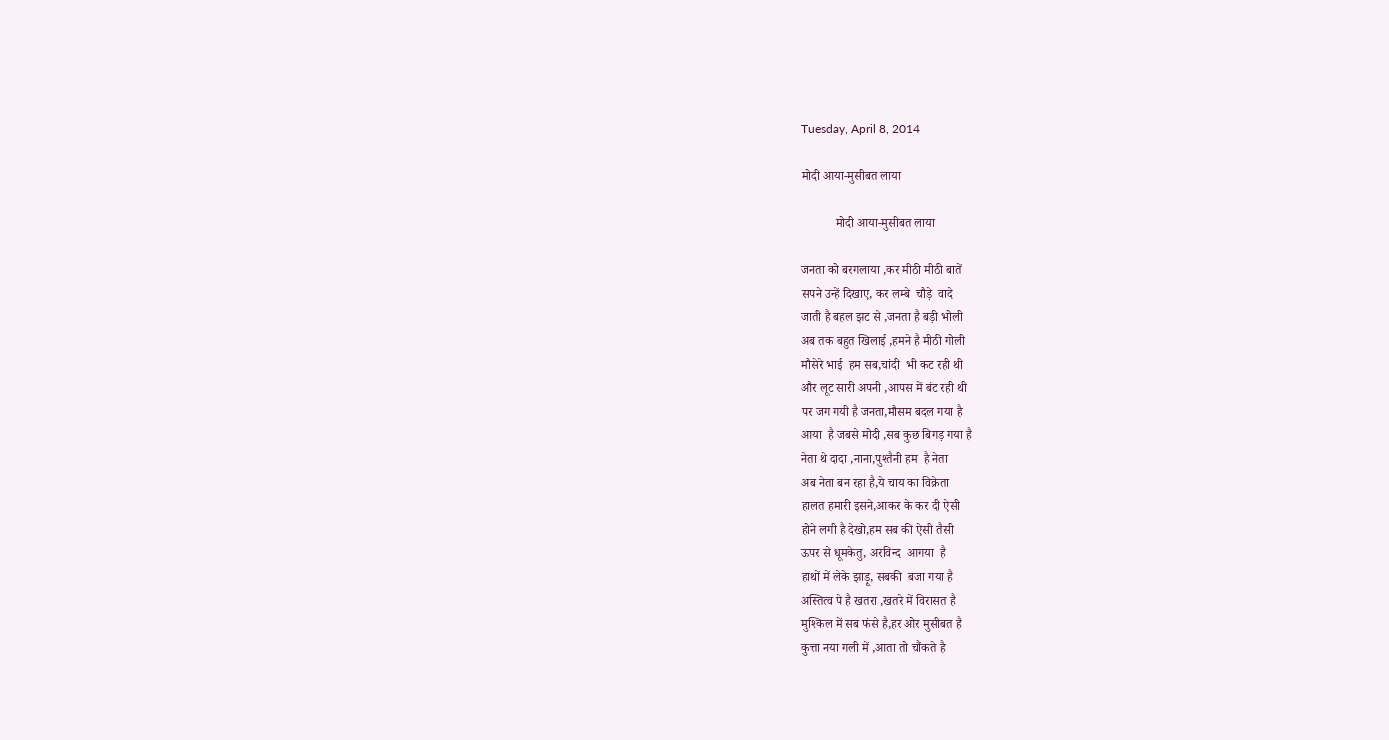Tuesday, April 8, 2014

मोदी आया-मुसीबत लाया

           मोदी आया-मुसीबत लाया

जनता को बरगलाया ,कर मीठी मीठी बातें
सपने उन्हें दिखाए, कर लम्बे  चौड़े  वादे
जाती है बहल झट से ,जनता है बड़ी भोली
अब तक बहुत खिलाई ,हमने है मीठी गोली
मौसेरे भाई  हम सब,चांदी  भी कट रही थी
और लूट सारी अपनी ,आपस में बंट रही थी
पर जग गयी है जनता,मौसम बदल गया है
आया  है जबसे मोदी ,सब कुछ बिगड़ गया है
नेता थे दादा ,नाना,पुश्तैनी हम  है नेता
अब नेता बन रहा है,ये चाय का विक्रेता
हालत हमारी इसने,आकर के कर दी ऐसी
होने लगी है देखो,हम सब की ऐसी तैसी
ऊपर से धूमकेतु, अरविन्द  आगया  है
हाथों में लेके झाड़ू, सबकी  बजा गया है
अस्तित्व पे है खतरा ,खतरे में विरासत है
मुश्किल में सब फंसे है,हर ओर मुसीबत है
कुत्ता नया गली में ,आता तो चौंकते है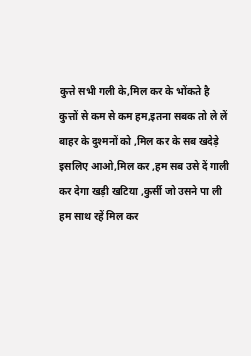कुत्ते सभी गली के,मिल कर के भोंकते है
कुत्तों से कम से कम हम,इतना सबक तो ले लें
बाहर के दुश्मनों को ,मिल कर के सब खदेड़े
इसलिए आओ,मिल कर ,हम सब उसे दें गाली
कर देगा खड़ी खटिया ,कुर्सी जो उसने पा ली
हम साथ रहें मिल कर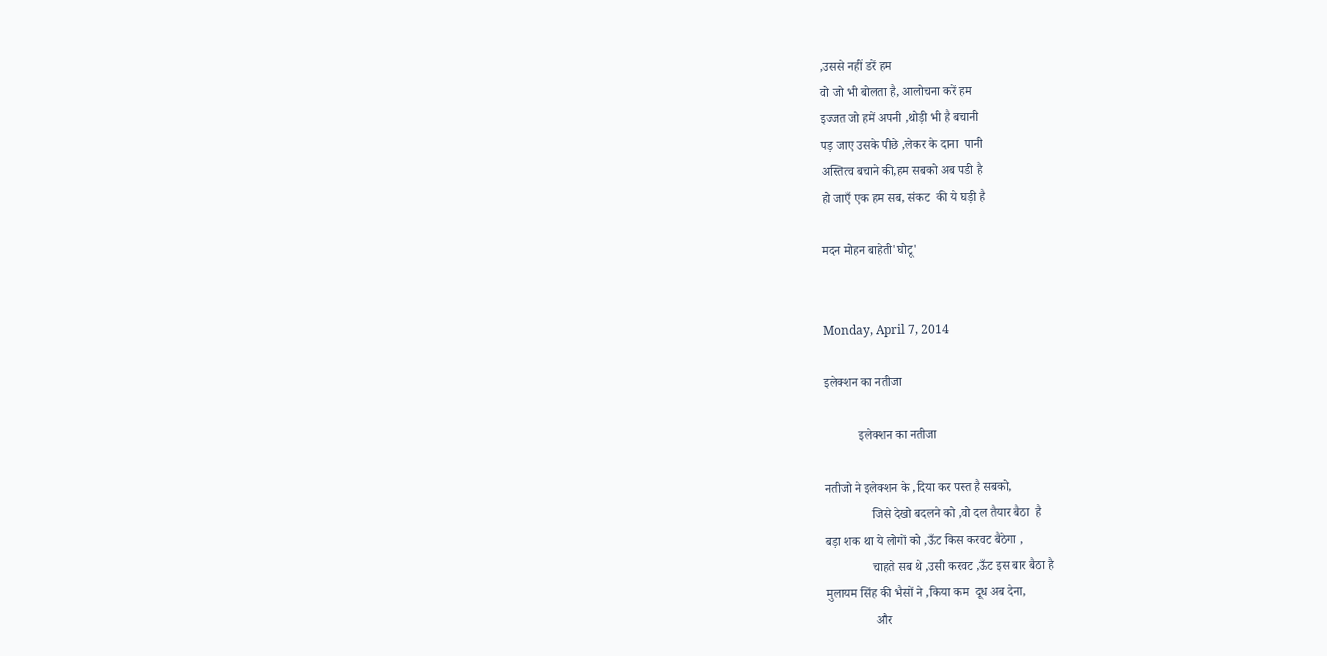,उससे नहीं डरें हम
वो जो भी बोलता है, आलोचना करें हम
इज्जत जो हमें अपनी ,थोड़ी भी है बचानी
पड़ जाए उसके पीछे ,लेकर के दाना  पानी
अस्तित्व बचाने की,हम सबको अब पडी है
हो जाएँ एक हम सब, संकट  की ये घड़ी है

मदन मोहन बाहेती'घोटू'


Monday, April 7, 2014

इलेक्शन का नतीजा

           इलेक्शन का नतीजा

नतीजो ने इलेक्शन के ,दिया कर पस्त है सबको,
               जिसे देखो बदलने को ,वो दल तैयार बैठा  है
बड़ा शक था ये लोगों को ,ऊँट किस करवट बैठेगा ,
               चाहते सब थे ,उसी करवट ,ऊँट इस बार बैठा है
मुलायम सिंह की भैसों ने ,किया कम  दूध अब देना,
                और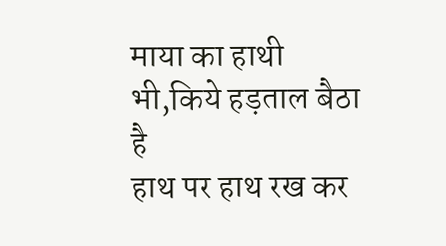माया का हाथी भी,किये हड़ताल बैठा है
हाथ पर हाथ रख कर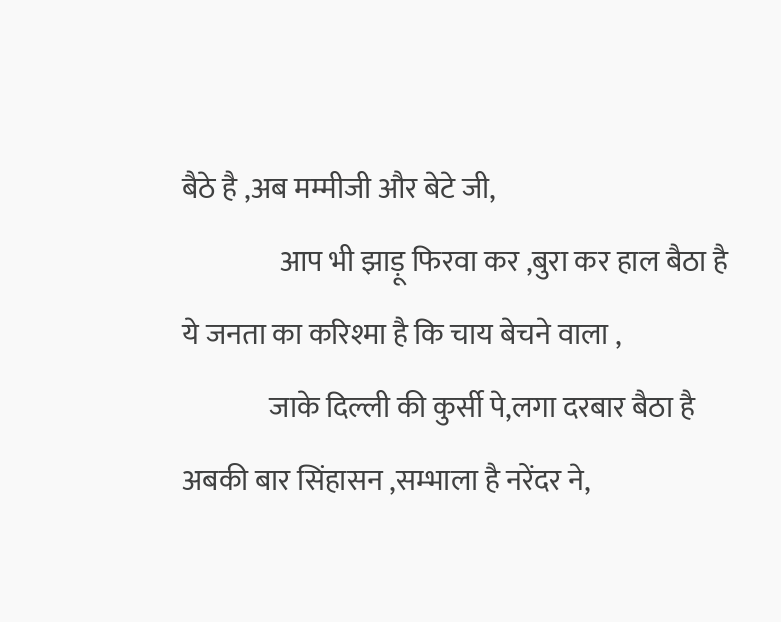बैठे है ,अब मम्मीजी और बेटे जी,
                 आप भी झाड़ू फिरवा कर ,बुरा कर हाल बैठा है
ये जनता का करिश्मा है कि चाय बेचने वाला ,
               जाके दिल्ली की कुर्सी पे,लगा दरबार बैठा है
अबकी बार सिंहासन ,सम्भाला है नरेंदर ने,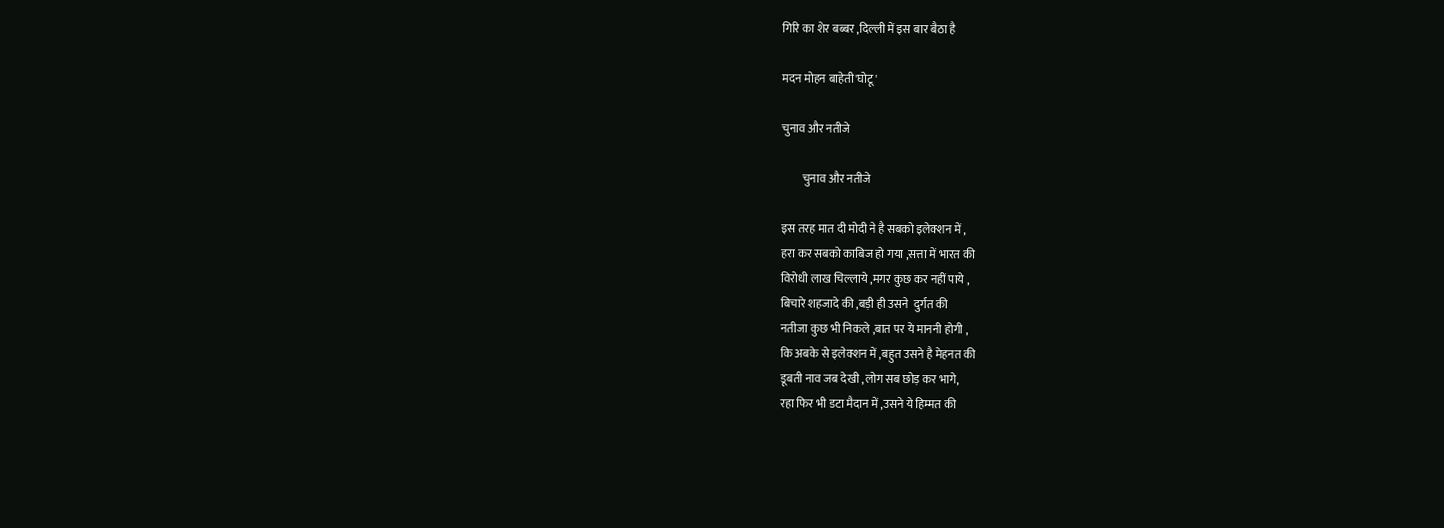गिरि का शेर बब्बर ,दिल्ली में इस बार बैठा है

मदन मोहन बाहेती'घोटू'

चुनाव और नतीजे

         चुनाव और नतीजे

इस तरह मात दी मोदी ने है सबको इलेक्शन में ,
हरा कर सबको काबिज हो गया ,सत्ता में भारत की
विरोधी लाख चिल्लाये ,मगर कुछ कर नहीं पाये ,
बिचारे शहजादे की ,बड़ी ही उसने  दुर्गत की
नतीजा कुछ भी निकले ,बात पर ये माननी होगी ,
कि अबके से इलेक्शन में ,बहुत उसने है मेहनत की
डूबती नाव जब देखी ,लोग सब छोड़ कर भागे,
रहा फिर भी डटा मैदान में ,उसने ये हिम्मत की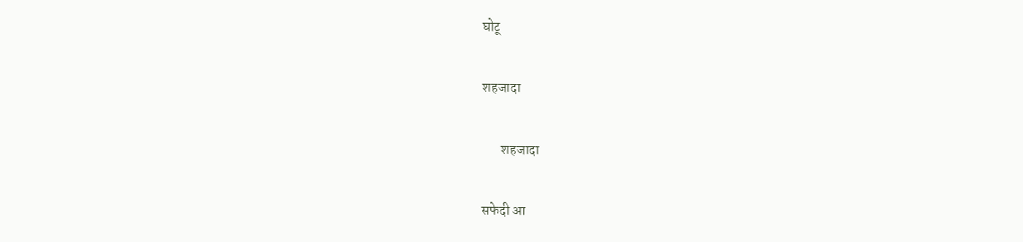घोटू

शहजादा

       शहजादा

सफेदी आ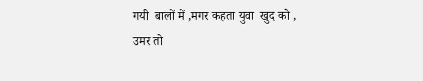गयी  बालों में ,मगर कहता युवा  खुद को ,
उमर तो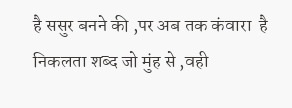है ससुर बनने की ,पर अब तक कंवारा  है
निकलता शब्द जो मुंह से ,वही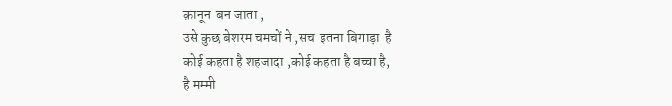क़ानून  बन जाता ,
उसे कुछ बेशरम चमचों ने ,सच  इतना बिगाड़ा  है
कोई कहता है शहजादा ,कोई कहता है बच्चा है,
है मम्मी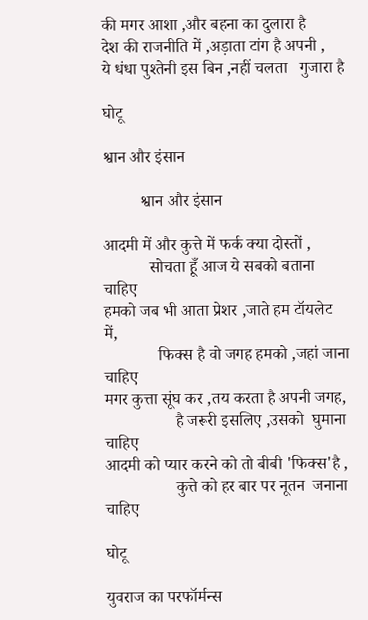की मगर आशा ,और बहना का दुलारा है
देश की राजनीति में ,अड़ाता टांग है अपनी ,
ये धंधा पुश्तेनी इस बिन ,नहीं चलता   गुजारा है

घोटू

श्वान और इंसान

         श्वान और इंसान

आदमी में और कुत्ते में फर्क क्या दोस्तों ,
           सोचता हूँ आज ये सबको बताना  चाहिए
हमको जब भी आता प्रेशर ,जाते हम टॉयलेट में,
             फिक्स है वो जगह हमको ,जहां जाना चाहिए
मगर कुत्ता सूंघ कर ,तय करता है अपनी जगह,
                 है जरूरी इसलिए ,उसको  घुमाना  चाहिए
आदमी को प्यार करने को तो बीबी 'फिक्स'है ,
                 कुत्ते को हर बार पर नूतन  जनाना  चाहिए

घोटू

युवराज का परफॉर्मन्स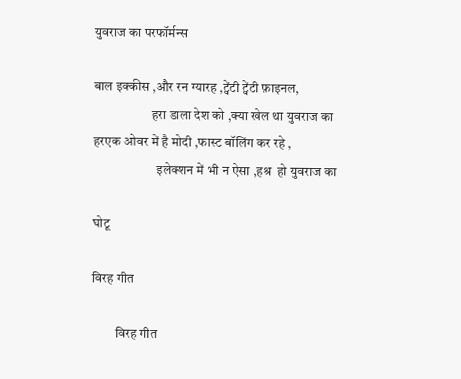युवराज का परफॉर्मन्स

बाल इक्कीस ,और रन ग्यारह ,ट्वेंटी ट्वेंटी फ़ाइनल,
                      हरा डाला देश को ,क्या खेल था युवराज का
हरएक ओवर में है मोदी ,फास्ट बॉलिंग कर रहे ,
                        इलेक्शन में भी न ऐसा ,हश्र  हो युवराज का

घोटू

विरह गीत

         विरह गीत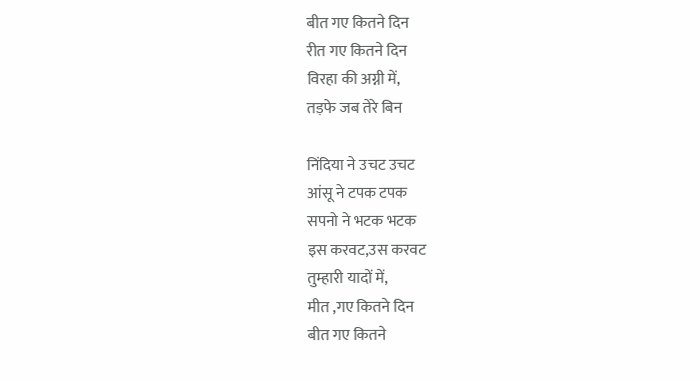बीत गए कितने दिन
रीत गए कितने दिन
विरहा की अग्नी में,
तड़फे जब तेरे बिन

निंदिया ने उचट उचट
आंसू ने टपक टपक
सपनो ने भटक भटक
इस करवट,उस करवट
तुम्हारी यादों में,
मीत ,गए कितने दिन
बीत गए कितने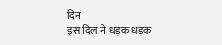दिन
इस दिल ने धड़क धड़क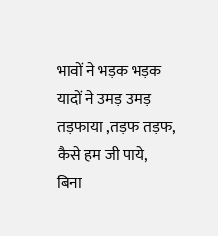भावों ने भड़क भड़क
यादों ने उमड़ उमड़
तड़फाया ,तड़फ तड़फ,
कैसे हम जी पाये,
बिना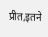प्रीत,इतने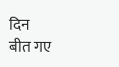दिन
बीत गए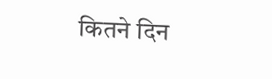कितने दिन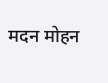मदन मोहन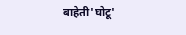बाहेती'घोटू'